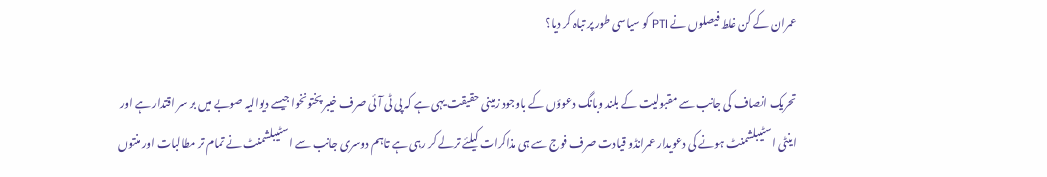عمران کے کن غلط فیصلوں نے PTI کو سیاسی طور پر تباہ کر دیا؟

تحریک انصاف کی جانب سے مقبولیت کے بلند وبانگ دعوؤں کے باوجود زمینی حقیقت یہی ہے کہ پی ٹی آئی صرف خیبر پختونخوا جیسے دیوالیہ صوبے میں بر سر اقتدار ہے اور اینٹی اسٹیبلشمنٹ ہونے کی دعویدار عمرانڈو قیادت صرف فوج سے ہی مذاکرات کیلئے ترلے کر رہی ہے تاہم دوسری جانب سے اسٹیبلشمنٹ نے تمام تر مطالبات اور منتوں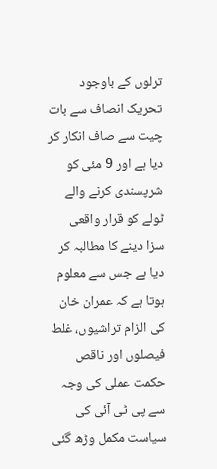ترلوں کے باوجود تحریک انصاف سے بات چیت سے صاف انکار کر دیا ہے اور 9 مئی کو شرپسندی کرنے والے ٹولے کو قرار واقعی سزا دینے کا مطالبہ کر دیا ہے جس سے معلوم ہوتا ہے کہ عمران خان کی الزام تراشیوں، غلط فیصلوں اور ناقص حکمت عملی کی وجہ سے پی ٹی آئی کی سیاست مکمل وڑھ گئی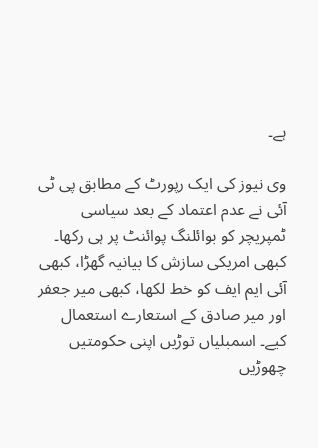ہے۔

وی نیوز کی ایک رپورٹ کے مطابق پی ٹی آئی نے عدم اعتماد کے بعد سیاسی ٹمپریچر کو بوائلنگ پوائنٹ پر ہی رکھا۔ کبھی امریکی سازش کا بیانیہ گھڑا، کبھی آئی ایم ایف کو خط لکھا، کبھی میر جعفر اور میر صادق کے استعارے استعمال کیے۔ اسمبلیاں توڑیں اپنی حکومتیں چھوڑیں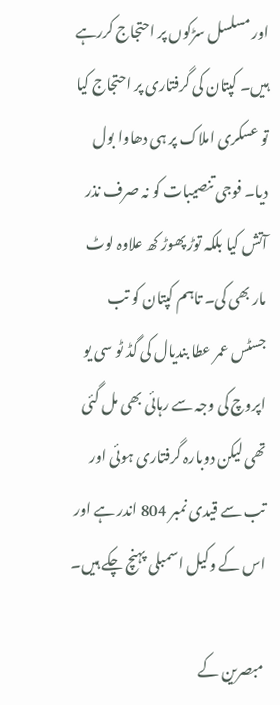اور مسلسل سڑکوں پر احتجاج کررہے ہیں۔ کپتان کی گرفتاری پر احتجاج کیا تو عسکری املاک پر ہی دھاوا بول دیا۔ فوجی تنصیبات کو نہ صرف نذر آتش کیا بلکہ توڑ پھوڑ کھ علاوہ لوٹ مار بھی کی۔ تاہم کپتان کو تب جسٹس عمر عطا بندیال کی گڈ ٹو سی یو اپروچ کی وجہ سے رہائی بھی مل گئی تھی لیکن دوبارہ گرفتاری ہوئی اور تب سے قیدی نمبر 804 اندر ہے اور اس کے وکیل اسمبلی پہنچ چکے ہیں۔

مبصرین کے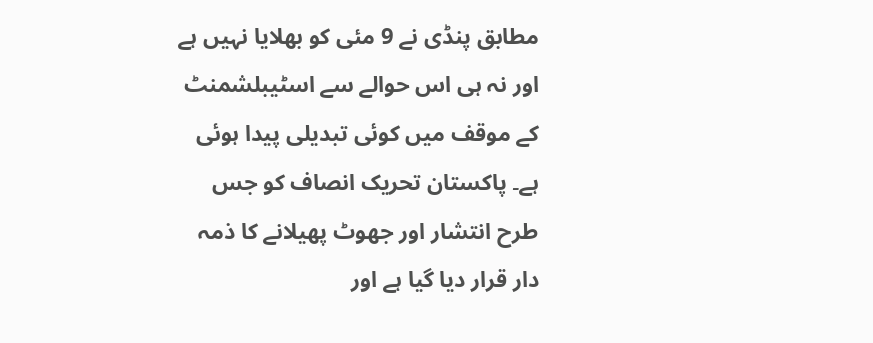مطابق پنڈی نے 9 مئی کو بھلایا نہیں ہے اور نہ ہی اس حوالے سے اسٹیبلشمنٹ کے موقف میں کوئی تبدیلی پیدا ہوئی ہے۔ پاکستان تحریک انصاف کو جس طرح انتشار اور جھوٹ پھیلانے کا ذمہ دار قرار دیا گیا ہے اور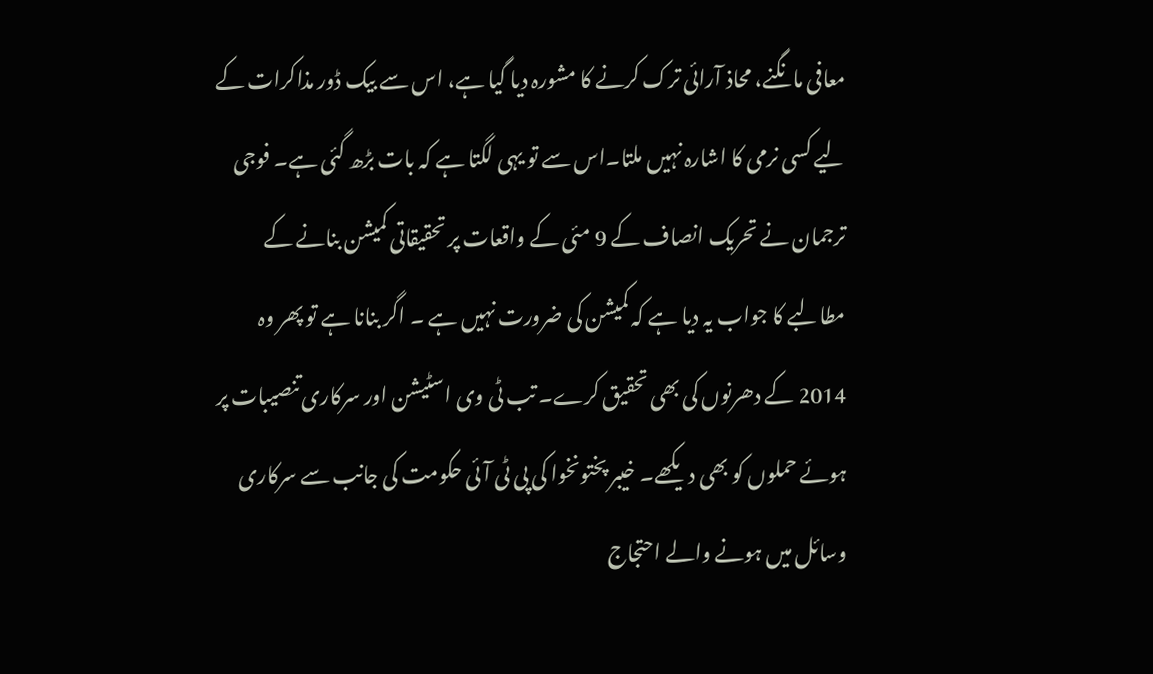معافی مانگنے، محاذ آرائی ترک کرنے کا مشورہ دیا گیا ہے، اس سے بیک ڈور مذاکرات کے لیے کسی نرمی کا اشارہ نہیں ملتا۔اس سے تو یہی لگتا ہے کہ بات بڑھ گئی ہے۔ فوجی ترجمان نے تحریک انصاف کے 9 مئی کے واقعات پر تحقیقاتی کمیشن بنانے کے مطالبے کا جواب یہ دیا ہے کہ کمیشن کی ضرورت نہیں ہے ۔ اگر بنانا ہے تو پھر وہ 2014 کے دھرنوں کی بھی تحقیق کرے۔ تب ٹی وی اسٹیشن اور سرکاری تنصیبات پر ہوئے حملوں کو بھی دیکھے۔ خیبر پختونخوا کی پی ٹی آئی حکومت کی جانب سے سرکاری وسائل میں ہونے والے احتجاج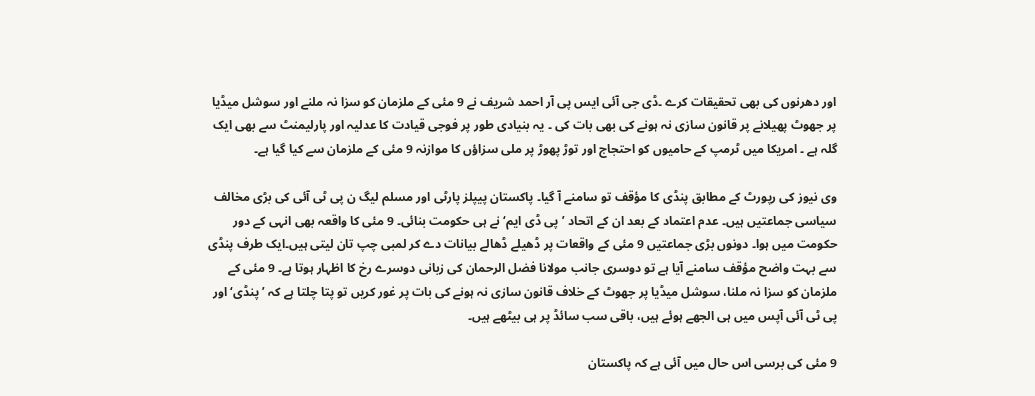اور دھرنوں کی بھی تحقیقات کرے ۔ڈی جی آئی ایس پی آر احمد شریف نے 9 مئی کے ملزمان کو سزا نہ ملنے اور سوشل میڈیا پر جھوٹ پھیلانے پر قانون سازی نہ ہونے کی بھی بات کی ۔ یہ بنیادی طور پر فوجی قیادت کا عدلیہ اور پارلیمنٹ سے بھی ایک گلہ ہے ۔ امریکا میں ٹرمپ کے حامیوں کو احتجاج اور توڑ پھوڑ پر ملی سزاؤں کا موازنہ 9 مئی کے ملزمان سے کیا گیا ہے۔

وی نیوز کی رپورٹ کے مطابق پنڈی کا مؤقف تو سامنے آ گیا۔ پاکستان پیپلز پارٹی اور مسلم لیگ ن پی ٹی آئی کی بڑی مخالف سیاسی جماعتیں ہیں۔ عدم اعتماد کے بعد ان کے اتحاد ’پی ڈی ایم‘ نے ہی حکومت بنائی۔ 9 مئی کا واقعہ بھی انہی کے دور حکومت میں ہوا۔ دونوں بڑی جماعتیں 9 مئی کے واقعات پر ڈھیلے ڈھالے بیانات دے کر لمبی چپ تان لیتی ہیں۔ایک طرف پنڈی سے بہت واضح مؤقف سامنے آیا ہے تو دوسری جانب مولانا فضل الرحمان کی زبانی دوسرے رخ کا اظہار ہوتا ہے۔ 9 مئی کے ملزمان کو سزا نہ ملنا، سوشل میڈیا پر جھوٹ کے خلاف قانون سازی نہ ہونے کی بات پر غور کریں تو پتا چلتا ہے کہ ’پنڈی‘ اور پی ٹی آئی آپس میں ہی الجھے ہوئے ہیں، باقی سب سائڈ پر ہی بیٹھے ہیں۔

9 مئی کی برسی اس حال میں آئی ہے کہ پاکستان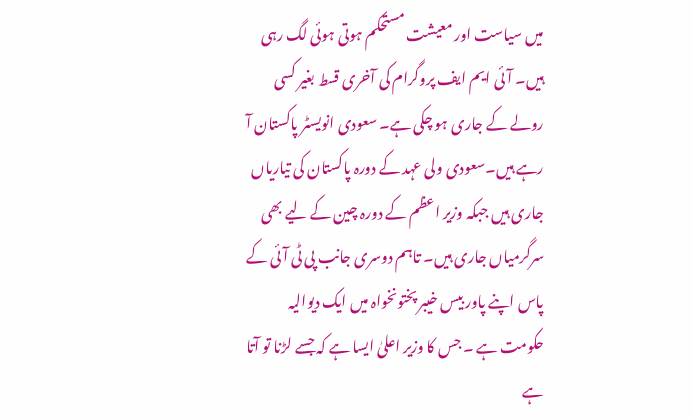میں سیاست اور معیشت مستحکم ہوتی ہوئی لگ رہی ہیں۔ آئی ایم ایف پروگرام کی آخری قسط بغیر کسی رولے کے جاری ہو چکی ہے۔ سعودی انویسٹر پاکستان آ رہے ہیں۔سعودی ولی عہد کے دورہ پاکستان کی تیاریاں جاری ہیں جبکہ وزیر اعظم کے دورہ چین کے لیے بھی سرگرمیاں جاری ہیں۔ تاہم دوسری جانب پی ٹی آئی کے پاس اپنے پاور بیس خیبر پختونخواہ میں ایک دیوالیہ حکومت ہے ۔ جس کا وزیر اعلیٰ ایسا ہے کہ جسے لڑنا تو آتا ہے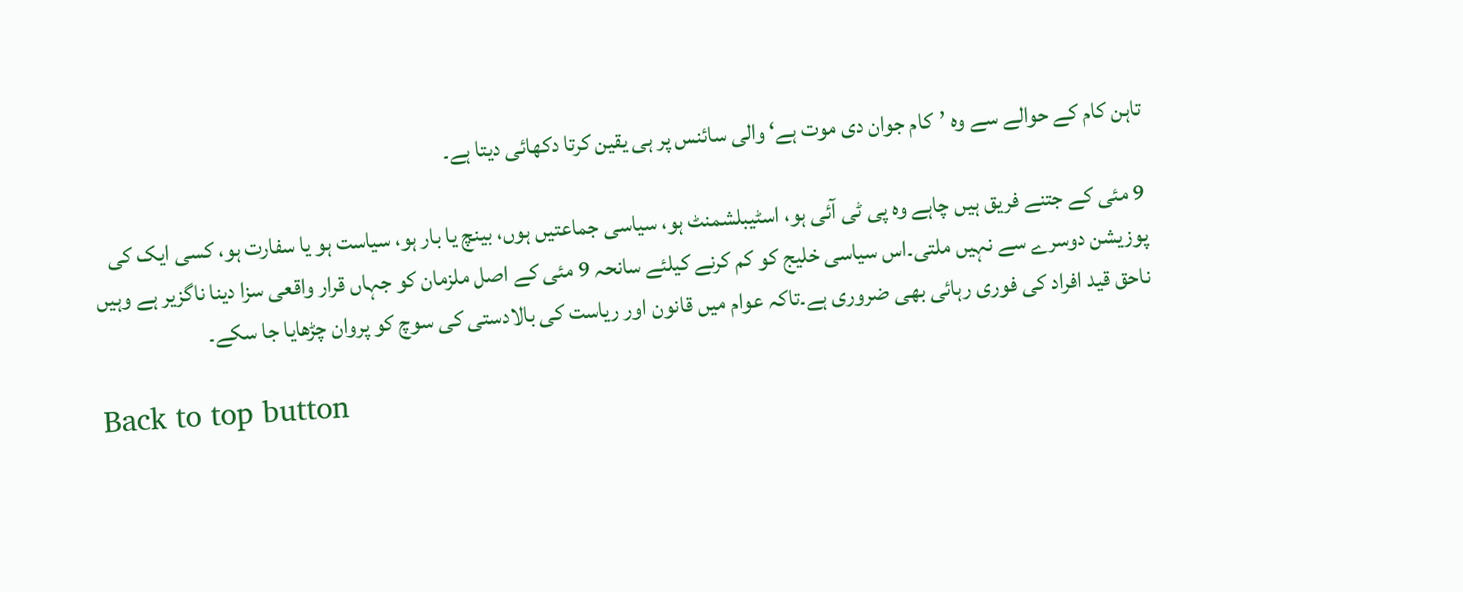تاہن کام کے حوالے سے وہ ’کام جوان دی موت ہے‘ والی سائنس پر ہی یقین کرتا دکھائی دیتا ہے۔

9 مئی کے جتنے فریق ہیں چاہے وہ پی ٹی آئی ہو، اسٹیبلشمنٹ ہو، سیاسی جماعتیں ہوں، بینچ یا بار ہو، سیاست ہو یا سفارت ہو، کسی ایک کی پوزیشن دوسرے سے نہیں ملتی۔اس سیاسی خلیج کو کم کرنے کیلئے سانحہ 9 مئی کے اصل ملزمان کو جہاں قرار واقعی سزا دینا ناگزیر ہے وہیں ناحق قید افراد کی فوری رہائی بھی ضروری ہے۔تاکہ عوام میں قانون اور ریاست کی بالادستی کی سوچ کو پروان چڑھایا جا سکے۔

Back to top button